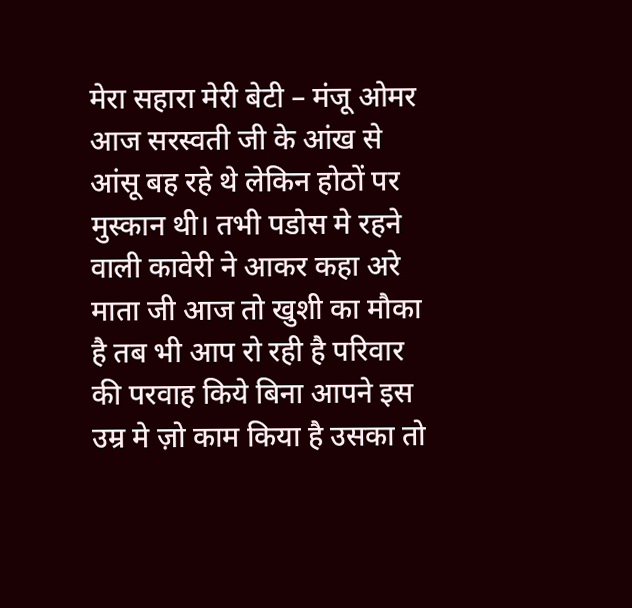मेरा सहारा मेरी बेटी – मंजू ओमर
आज सरस्वती जी के आंख से आंसू बह रहे थे लेकिन होठों पर मुस्कान थी। तभी पडोस मे रहने वाली कावेरी ने आकर कहा अरे माता जी आज तो खुशी का मौका है तब भी आप रो रही है परिवार की परवाह किये बिना आपने इस उम्र मे ज़ो काम किया है उसका तो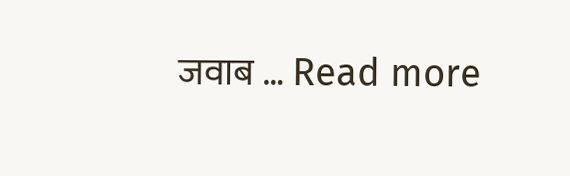जवाब … Read more